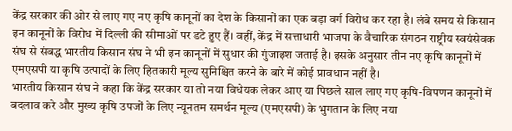केंद्र सरकार की ओर से लाए गए नए कृषि कानूनों का देश के किसानों का एक बड़ा वर्ग विरोध कर रहा है। लंबे समय से किसान इन कानूनों के विरोध में दिल्ली की सीमाओं पर डटे हुए हैं। वहीं, केंद्र में सत्ताधारी भाजपा के वैचारिक संगठन राष्ट्रीय स्वयंसेवक संघ से संबद्ध भारतीय किसान संघ ने भी इन कानूनों में सुधार की गुंजाइश जताई है। इसके अनुसार तीन नए कृषि कानूनों में एमएसपी या कृषि उत्पादों के लिए हितकारी मूल्य सुनिश्चित करने के बारे में कोई प्रावधान नहीं है।
भारतीय किसान संघ ने कहा कि केंद्र सरकार या तो नया विधेयक लेकर आए या पिछले साल लाए गए कृषि-विपणन कानूनों में बदलाव करे और मुख्य कृषि उपजों के लिए न्यूनतम समर्थन मूल्य (एमएसपी) के भुगतान के लिए नया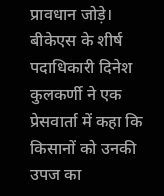प्रावधान जोड़े। बीकेएस के शीर्ष पदाधिकारी दिनेश कुलकर्णी ने एक प्रेसवार्ता में कहा कि किसानों को उनकी उपज का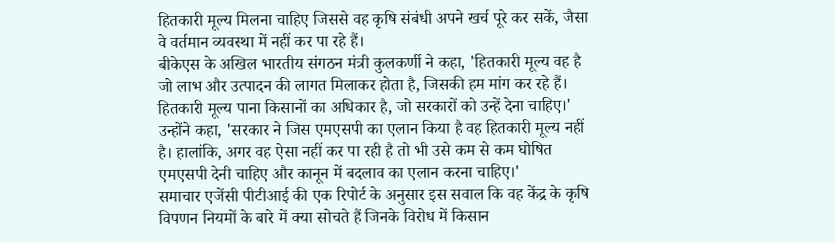हितकारी मूल्य मिलना चाहिए जिससे वह कृषि संबंधी अपने खर्च पूरे कर सकें, जैसा वे वर्तमान व्यवस्था में नहीं कर पा रहे हैं।
बीकेएस के अखिल भारतीय संगठन मंत्री कुलकर्णी ने कहा, 'हितकारी मूल्य वह है जो लाभ और उत्पादन की लागत मिलाकर होता है, जिसकी हम मांग कर रहे हैं। हितकारी मूल्य पाना किसानों का अधिकार है, जो सरकारों को उन्हें देना चाहिए।' उन्होंने कहा, 'सरकार ने जिस एमएसपी का एलान किया है वह हितकारी मूल्य नहीं है। हालांकि, अगर वह ऐसा नहीं कर पा रही है तो भी उसे कम से कम घोषित एमएसपी देनी चाहिए और कानून में बदलाव का एलान करना चाहिए।'
समाचार एजेंसी पीटीआई की एक रिपोर्ट के अनुसार इस सवाल कि वह केंद्र के कृषि विपणन नियमों के बारे में क्या सोचते हैं जिनके विरोध में किसान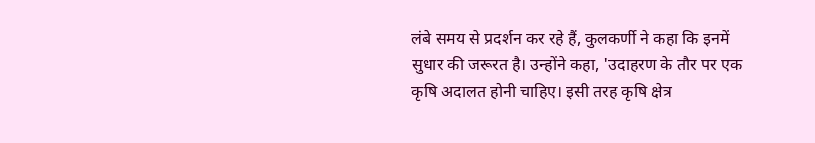लंबे समय से प्रदर्शन कर रहे हैं, कुलकर्णी ने कहा कि इनमें सुधार की जरूरत है। उन्होंने कहा, 'उदाहरण के तौर पर एक कृषि अदालत होनी चाहिए। इसी तरह कृषि क्षेत्र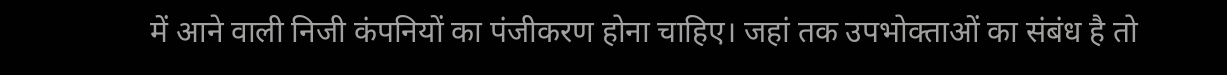में आने वाली निजी कंपनियों का पंजीकरण होना चाहिए। जहां तक उपभोक्ताओं का संबंध है तो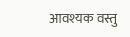आवश्यक वस्तु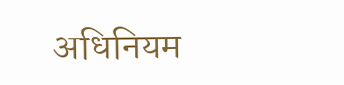अधिनियम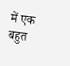में एक बहुत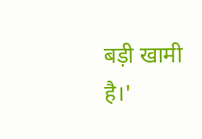बड़ी खामी है।'